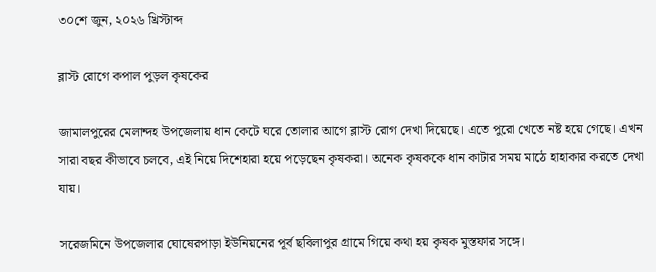৩০শে জুন, ২০২৬ খ্রিস্টাব্দ

ব্লাস্ট রোগে কপাল পুড়ল কৃষকের

জামালপুরের মেলান্দহ উপজেলায় ধান কেটে ঘরে তোলার আগে ব্লাস্ট রোগ দেখা দিয়েছে। এতে পুরো খেতে নষ্ট হয়ে গেছে। এখন সারা বছর কীভাবে চলবে, এই নিয়ে দিশেহারা হয়ে পড়েছেন কৃষকরা। অনেক কৃষককে ধান কাটার সময় মাঠে হাহাকার করতে দেখা যায়।

সরেজমিনে উপজেলার ঘোষেরপাড়া ইউনিয়নের পূর্ব ছবিলাপুর গ্রামে গিয়ে কথা হয় কৃষক মুস্তফার সঙ্গে।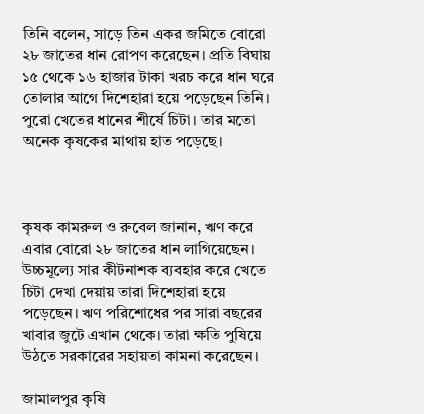তিনি বলেন, সাড়ে তিন একর জমিতে বোরো ২৮ জাতের ধান রোপণ করেছেন। প্রতি বিঘায় ১৫ থেকে ১৬ হাজার টাকা খরচ করে ধান ঘরে তোলার আগে দিশেহারা হয়ে পড়েছেন তিনি। পুরো খেতের ধানের শীর্ষে চিটা। তার মতো অনেক কৃষকের মাথায় হাত পড়েছে।



কৃষক কামরুল ও রুবেল জানান, ঋণ করে এবার বোরো ২৮ জাতের ধান লাগিয়েছেন। উচ্চমূল্যে সার কীটনাশক ব্যবহার করে খেতে চিটা দেখা দেয়ায় তারা দিশেহারা হয়ে পড়েছেন। ঋণ পরিশোধের পর সারা বছরের খাবার জুটে এখান থেকে। তারা ক্ষতি পুষিয়ে উঠতে সরকারের সহায়তা কামনা করেছেন।

জামালপুর কৃষি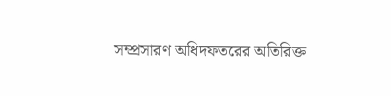সম্প্রসারণ অধিদফতরের অতিরিক্ত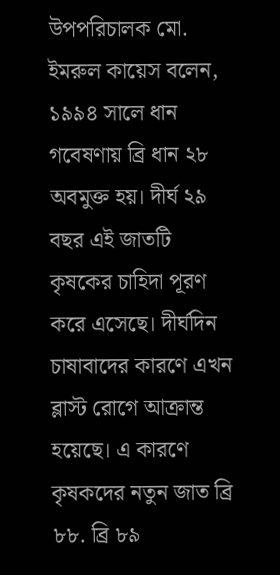উপপরিচালক মো. ইমরুল কায়েস বলেন, ১৯৯৪ সালে ধান গবেষণায় ব্রি ধান ২৮ অবমুক্ত হয়। দীর্ঘ ২৯ বছর এই জাতটি কৃষকের চাহিদা পূরণ করে এসেছে। দীর্ঘদিন চাষাবাদের কারণে এখন ব্লাস্ট রোগে আক্রান্ত হয়েছে। এ কারণে কৃষকদের নতুন জাত ব্রি ৮৮. ব্রি ৮৯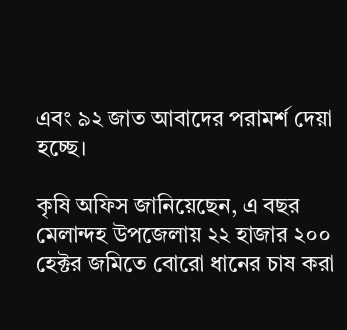এবং ৯২ জাত আবাদের পরামর্শ দেয়া হচ্ছে।

কৃষি অফিস জানিয়েছেন, এ বছর মেলান্দহ উপজেলায় ২২ হাজার ২০০ হেক্টর জমিতে বোরো ধানের চাষ করা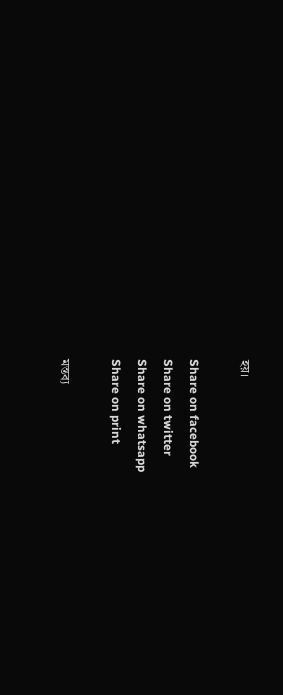হয়।

Share on facebook
Share on twitter
Share on whatsapp
Share on print

মন্তব্য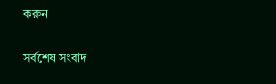করুন

সর্বশেষ সংবাদ